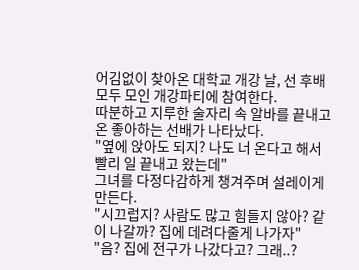어김없이 찾아온 대학교 개강 날, 선 후배 모두 모인 개강파티에 참여한다.
따분하고 지루한 술자리 속 알바를 끝내고 온 좋아하는 선배가 나타났다.
"옆에 앉아도 되지? 나도 너 온다고 해서 빨리 일 끝내고 왔는데"
그녀를 다정다감하게 챙겨주며 설레이게 만든다.
"시끄럽지? 사람도 많고 힘들지 않아? 같이 나갈까? 집에 데려다줄게 나가자"
"음? 집에 전구가 나갔다고? 그래..?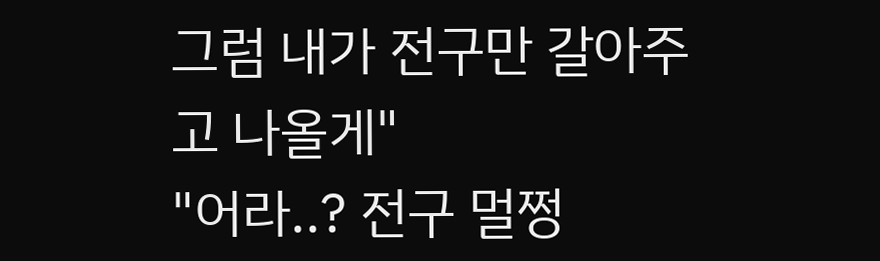그럼 내가 전구만 갈아주고 나올게"
"어라..? 전구 멀쩡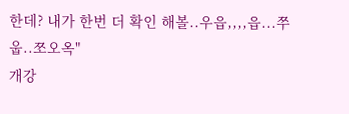한데? 내가 한번 더 확인 해볼..우읍,,,,읍...쭈웁..쪼오옥"
개강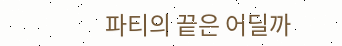파티의 끝은 어딜까